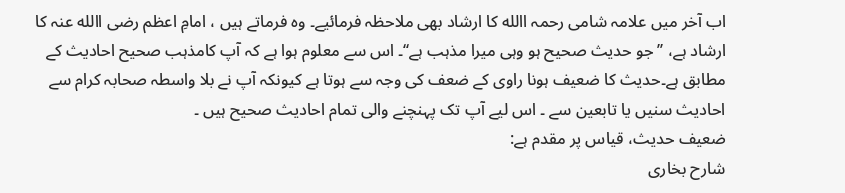اب آخر میں علامہ شامی رحمہ االله کا ارشاد بھی ملاحظہ فرمائیے۔ وہ فرماتے ہیں ، امامِ اعظم رضی االله عنہ کا ارشاد ہے، ’’ جو حدیث صحیح ہو وہی میرا مذہب ہے‘‘۔ اس سے معلوم ہوا ہے کہ آپ کامذہب صحیح احادیث کے مطابق ہے۔حدیث کا ضعیف ہونا راوی کے ضعف کی وجہ سے ہوتا ہے کیونکہ آپ نے بلا واسطہ صحابہ کرام سے احادیث سنیں یا تابعین سے ۔ اس لیے آپ تک پہنچنے والی تمام احادیث صحیح ہیں ۔
ضعیف حدیث، قیاس پر مقدم ہے:
شارح بخاری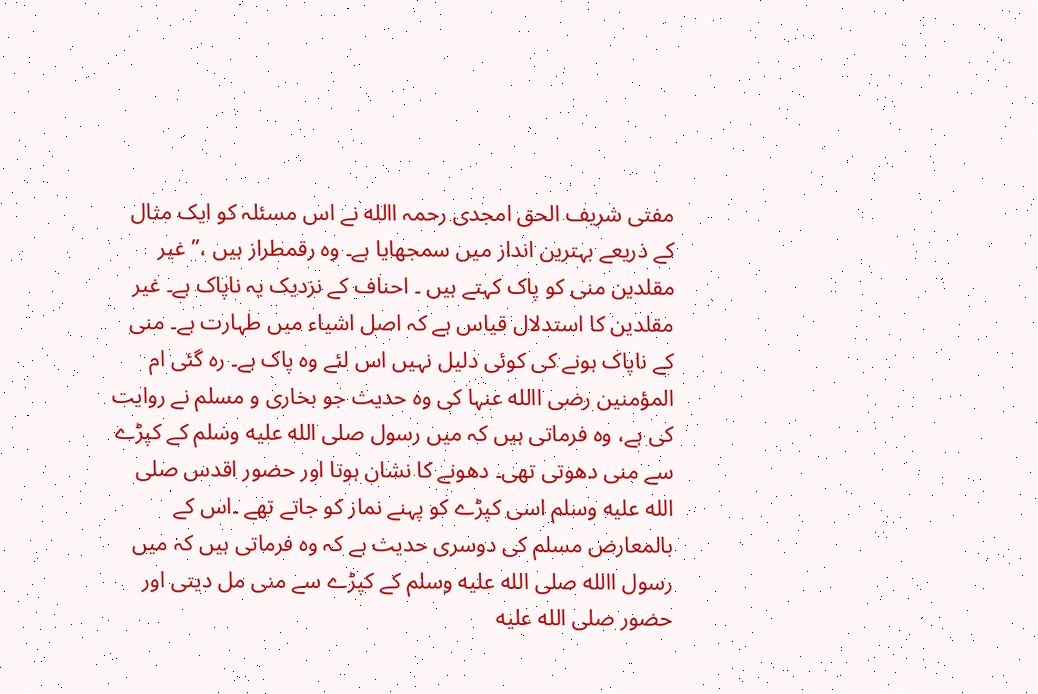مفتی شریف الحق امجدی رحمہ االله نے اس مسئلہ کو ایک مثال کے ذریعے بہترین انداز میں سمجھایا ہے۔ وہ رقمطراز ہیں ،’’ غیر مقلدین منی کو پاک کہتے ہیں ۔ احناف کے نزدیک یہ ناپاک ہے۔ غیر مقلدین کا استدلال قیاس ہے کہ اصل اشیاء میں طہارت ہے۔ منی کے ناپاک ہونے کی کوئی دلیل نہیں اس لئے وہ پاک ہے۔ رہ گئی ام المؤمنین رضی االله عنہا کی وہ حدیث جو بخاری و مسلم نے روایت کی ہے، وہ فرماتی ہیں کہ میں رسول صلى الله عليه وسلم کے کپڑے سے منی دھوتی تھی۔ دھونے کا نشان ہوتا اور حضور اقدس صلى الله عليه وسلم اسی کپڑے کو پہنے نماز کو جاتے تھے ۔اس کے بالمعارض مسلم کی دوسری حدیث ہے کہ وہ فرماتی ہیں کہ میں رسول االله صلى الله عليه وسلم کے کپڑے سے منی مل دیتی اور حضور صلى الله عليه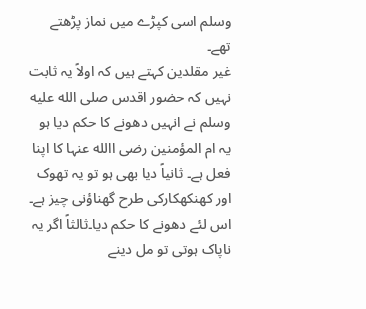وسلم اسی کپڑے میں نماز پڑھتے تھے۔
غیر مقلدین کہتے ہیں کہ اولاً یہ ثابت نہیں کہ حضور اقدس صلى الله عليه وسلم نے انہیں دھونے کا حکم دیا ہو یہ ام المؤمنین رضی االله عنہا کا اپنا فعل ہے۔ ثانیاً دیا بھی ہو تو یہ تھوک اور کھنکھکارکی طرح گھناؤنی چیز ہے۔ اس لئے دھونے کا حکم دیا۔ثالثاً اگر یہ ناپاک ہوتی تو مل دینے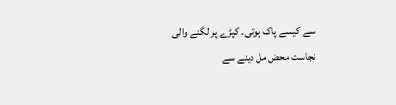سے کیسے پاک ہوتی۔ کپڑے پر لگنے والی نجاست محض مل دینے سے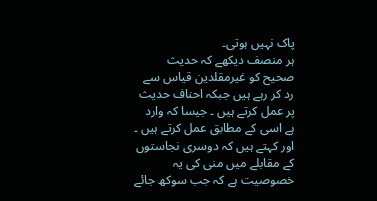پاک نہیں ہوتی۔
ہر منصف دیکھے کہ حدیث صحیح کو غیرمقلدین قیاس سے رد کر رہے ہیں جبکہ احناف حدیث پر عمل کرتے ہیں ۔ جیسا کہ وارد ہے اسی کے مطابق عمل کرتے ہیں ۔ اور کہتے ہیں کہ دوسری نجاستوں کے مقابلے میں منی کی یہ خصوصیت ہے کہ جب سوکھ جائے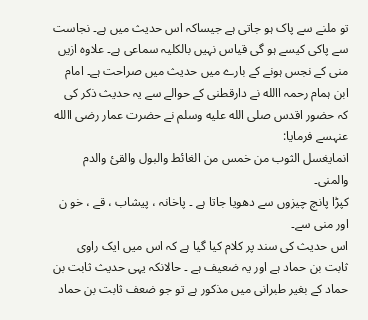تو ملنے سے پاک ہو جاتی ہے جیساکہ اس حدیث میں ہے۔ نجاست سے پاکی کیسے ہو گی قیاس نہیں بالکلیہ سماعی ہے۔ علاوہ ازیں منی کے نجس ہونے کے بارے میں حدیث میں صراحت ہے۔ امام ابن ہمام رحمہ االله نے دارقطنی کے حوالے سے یہ حدیث ذکر کی کہ حضور اقدس صلى الله عليه وسلم نے حضرت عمار رضی االله عنہسے فرمایا:
انمایغسل الثوب من خمس من الغائط والبول والقئ والدم والمنی۔
کپڑا پانچ چیزوں سے دھویا جاتا ہے ۔ پاخانہ ، پیشاب ، قے ، خو ن اور منی سے۔
اس حدیث کی سند پر کلام کیا گیا ہے کہ اس میں ایک راوی ثابت بن حماد ہے اور یہ ضعیف ہے ۔ حالانکہ یہی حدیث ثابت بن حماد کے بغیر طبرانی میں مذکور ہے تو جو ضعف ثابت بن حماد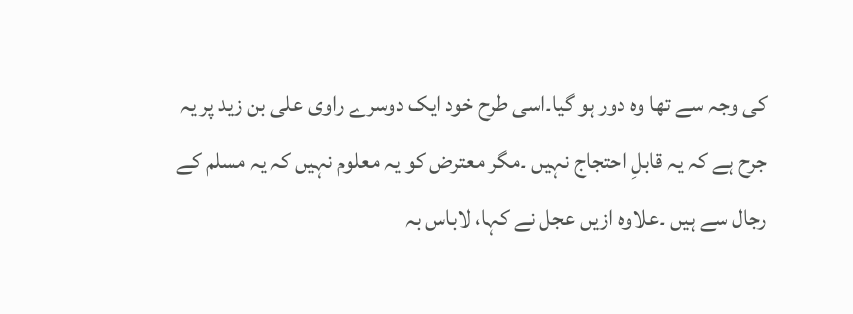کی وجہ سے تھا وہ دور ہو گیا۔اسی طرح خود ایک دوسرے راوی علی بن زید پر یہ جرح ہے کہ یہ قابلِ احتجاج نہیں ۔مگر معترض کو یہ معلوم نہیں کہ یہ مسلم کے رجال سے ہیں ۔علاوہ ازیں عجل نے کہا، لاباس بہ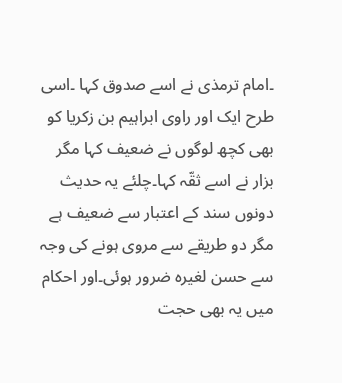۔امام ترمذی نے اسے صدوق کہا ۔اسی طرح ایک اور راوی ابراہیم بن زکریا کو بھی کچھ لوگوں نے ضعیف کہا مگر بزار نے اسے ثقّہ کہا۔چلئے یہ حدیث دونوں سند کے اعتبار سے ضعیف ہے مگر دو طریقے سے مروی ہونے کی وجہ سے حسن لغیرہ ضرور ہوئی۔اور احکام میں یہ بھی حجت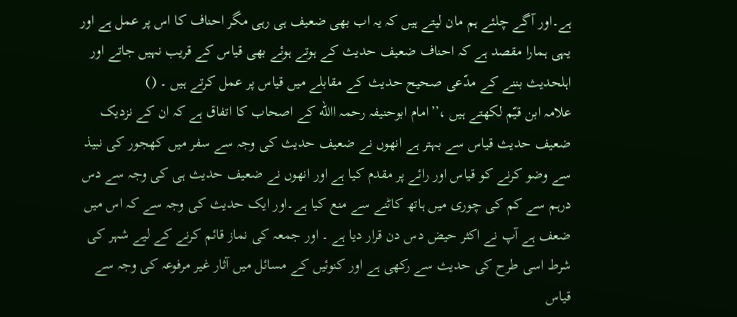ہے۔اور آگے چلئے ہم مان لیتے ہیں کہ یہ اب بھی ضعیف ہی رہی مگر احناف کا اس پر عمل ہے اور یہی ہمارا مقصد ہے کہ احناف ضعیف حدیث کے ہوتے ہوئے بھی قیاس کے قریب نہیں جاتے اور اہلحدیث بننے کے مدّعی صحیح حدیث کے مقابلے میں قیاس پر عمل کرتے ہیں ۔ ()
علامہ ابن قیّم لکھتے ہیں ،’’امام ابوحنیفہ رحمہ االله کے اصحاب کا اتفاق ہے کہ ان کے نزدیک ضعیف حدیث قیاس سے بہتر ہے انھوں نے ضعیف حدیث کی وجہ سے سفر میں کھجور کی نبیذ سے وضو کرنے کو قیاس اور رائے پر مقدم کیا ہے اور انھوں نے ضعیف حدیث ہی کی وجہ سے دس درہم سے کم کی چوری میں ہاتھ کاٹنے سے منع کیا ہے۔اور ایک حدیث کی وجہ سے کہ اس میں ضعف ہے آپ نے اکثر حیض دس دن قرار دیا ہے ۔ اور جمعہ کی نماز قائم کرنے کے لیے شہر کی شرط اسی طرح کی حدیث سے رکھی ہے اور کنوئیں کے مسائل میں آثار غیر مرفوعہ کی وجہ سے قیاس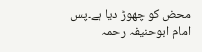محض کو چھوڑ دیا ہے۔پس امام ابوحنیفہ رحمہ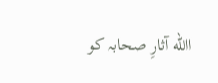االله آثارِ صحابہ کو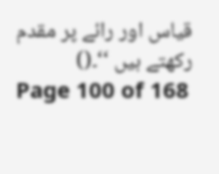قیاس اور رائے پر مقدم رکھتے ہیں ‘‘۔()
Page 100 of 168